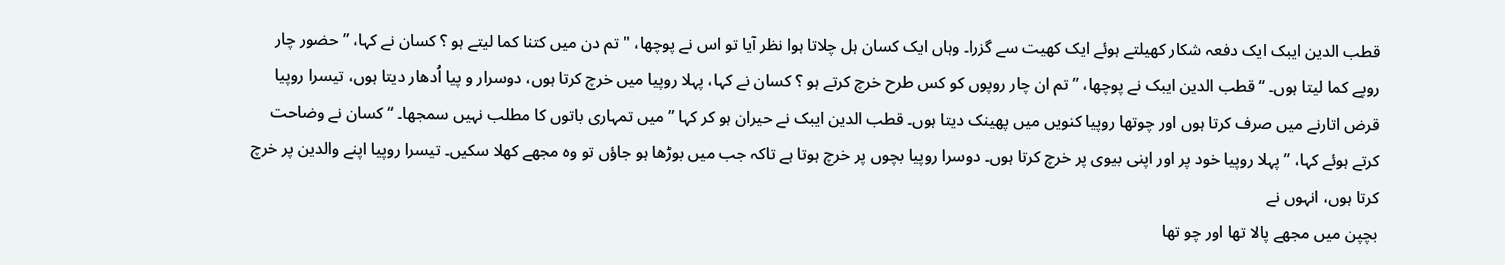قطب الدین ایبک ایک دفعہ شکار کھیلتے ہوئے ایک کھیت سے گزرا۔ وہاں ایک کسان ہل چلاتا ہوا نظر آیا تو اس نے پوچھا، " تم دن میں کتنا کما لیتے ہو ؟ کسان نے کہا، ”حضور چار روپے کما لیتا ہوں۔ “قطب الدین ایبک نے پوچھا، ” تم ان چار روپوں کو کس طرح خرچ کرتے ہو ؟ کسان نے کہا، پہلا روپیا میں خرچ کرتا ہوں، دوسرار و پیا اُدھار دیتا ہوں، تیسرا روپیا قرض اتارنے میں صرف کرتا ہوں اور چوتھا روپیا کنویں میں پھینک دیتا ہوں۔ قطب الدین ایبک نے حیران ہو کر کہا ”میں تمہاری باتوں کا مطلب نہیں سمجھا۔ “ کسان نے وضاحت کرتے ہوئے کہا، ” پہلا روپیا خود پر اور اپنی بیوی پر خرچ کرتا ہوں۔ دوسرا روپیا بچوں پر خرچ ہوتا ہے تاکہ جب میں بوڑھا ہو جاؤں تو وہ مجھے کھلا سکیں۔ تیسرا روپیا اپنے والدین پر خرچ کرتا ہوں، انہوں نے
بچپن میں مجھے پالا تھا اور چو تھا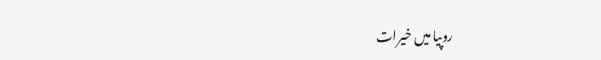روپیا میں خیرات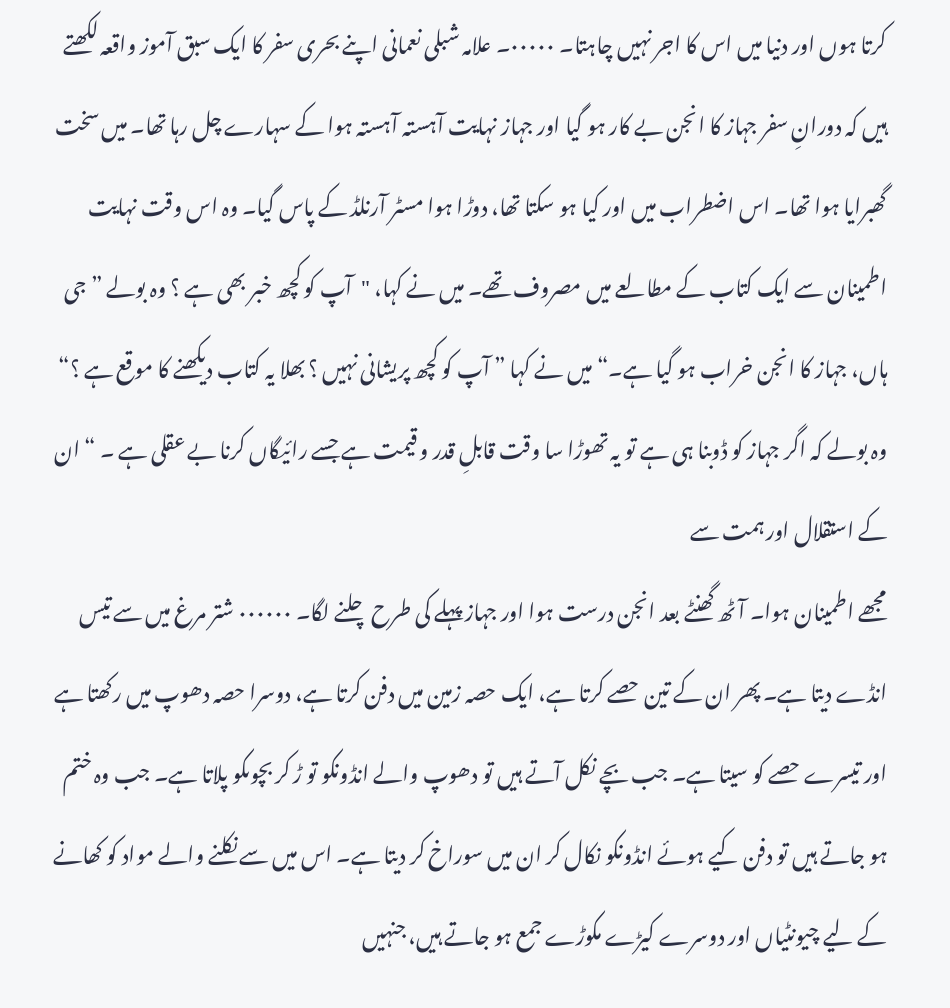کرتا ہوں اور دنیا میں اس کا اجر نہیں چاہتا۔ ۰۰۰۰۰۔ علامہ شبلی نعمانی اپنے بحری سفر کا ایک سبق آموز واقعہ لکھتے ہیں کہ دورانِ سفر جہاز کا انجن بے کار ہو گیا اور جہاز نہایت آہستہ آہستہ ہوا کے سہارے چل رہا تھا۔ میں سخت گھبرایا ہوا تھا۔ اس اضطراب میں اور کیا ہو سکتا تھا، دوڑا ہوا مسٹر آرنلڈ کے پاس گیا۔ وہ اس وقت نہایت اطمینان سے ایک کتاب کے مطالعے میں مصروف تھے۔ میں نے کہا، "آپ کو کچھ خبر بھی ہے ؟ وہ بولے ”جی ہاں، جہاز کا انجن خراب ہو گیا ہے۔“ میں نے کہا ” آپ کو کچھ پریشانی نہیں ؟ بھلا یہ کتاب دیکھنے کا موقع ہے ؟“ وہ بولے کہ اگر جہاز کو ڈوبنا ہی ہے تو یہ تھوڑا سا وقت قابلِ قدر و قیمت ہے جسے رائیگاں کرنا بے عقلی ہے ۔ “ ان کے استقلال اور ہمت سے
مجھے اطمینان ہوا۔ آٹھ گھنٹے بعد انجن درست ہوا اور جہاز پہلے کی طرح چلنے لگا۔ ۰۰۰۰۰۰ شتر مرغ میں سے تیس انڈے دیتا ہے۔ پھر ان کے تین حصے کرتا ہے، ایک حصہ زمین میں دفن کرتا ہے، دوسرا حصہ دھوپ میں رکھتا ہے اور تیسرے حصے کو سیتا ہے۔ جب بچے نکل آتے ہیں تو دھوپ والے انڈونکو تو ڑ کر بچوںکو پلاتا ہے۔ جب وہ ختم ہو جاتے ہیں تو دفن کیے ہوئے انڈونکو نکال کر ان میں سوراخ کر دیتا ہے۔ اس میں سے نکلنے والے مواد کو کھانے کے لیے چیونٹیاں اور دوسرے کیڑے مکوڑے جمع ہو جاتے ہیں، جنہیں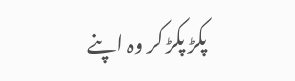پکڑ پکڑ کر وہ اپنے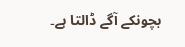بچونکے آگے ڈالتا ہے۔